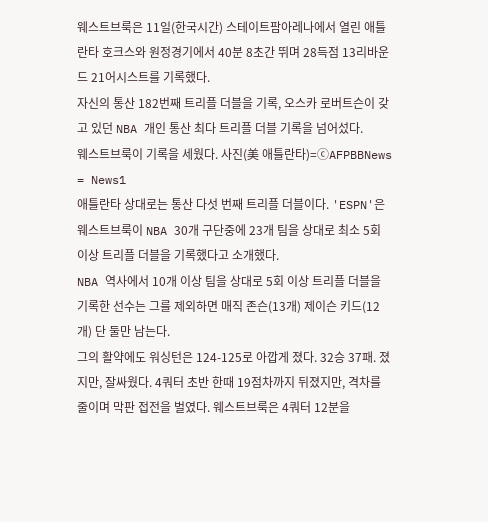웨스트브룩은 11일(한국시간) 스테이트팜아레나에서 열린 애틀란타 호크스와 원정경기에서 40분 8초간 뛰며 28득점 13리바운드 21어시스트를 기록했다.
자신의 통산 182번째 트리플 더블을 기록, 오스카 로버트슨이 갖고 있던 NBA 개인 통산 최다 트리플 더블 기록을 넘어섰다.
웨스트브룩이 기록을 세웠다. 사진(美 애틀란타)=ⓒAFPBBNews = News1
애틀란타 상대로는 통산 다섯 번째 트리플 더블이다. 'ESPN'은 웨스트브룩이 NBA 30개 구단중에 23개 팀을 상대로 최소 5회 이상 트리플 더블을 기록했다고 소개했다.
NBA 역사에서 10개 이상 팀을 상대로 5회 이상 트리플 더블을 기록한 선수는 그를 제외하면 매직 존슨(13개) 제이슨 키드(12개) 단 둘만 남는다.
그의 활약에도 워싱턴은 124-125로 아깝게 졌다. 32승 37패. 졌지만, 잘싸웠다. 4쿼터 초반 한때 19점차까지 뒤졌지만, 격차를 줄이며 막판 접전을 벌였다. 웨스트브룩은 4쿼터 12분을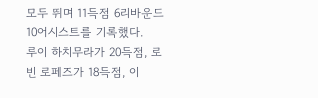모두 뛰며 11득점 6리바운드 10어시스트를 기록했다.
루이 하치무라가 20득점, 로빈 로페즈가 18득점, 이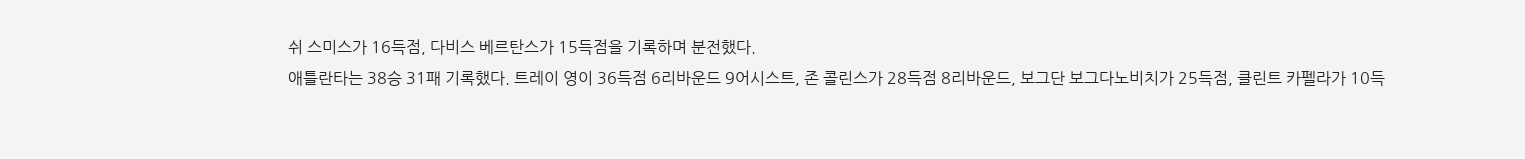쉬 스미스가 16득점, 다비스 베르탄스가 15득점을 기록하며 분전했다.
애틀란타는 38승 31패 기록했다. 트레이 영이 36득점 6리바운드 9어시스트, 존 콜린스가 28득점 8리바운드, 보그단 보그다노비치가 25득점, 클린트 카펠라가 10득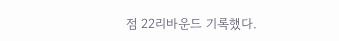점 22리바운드 기록했다.